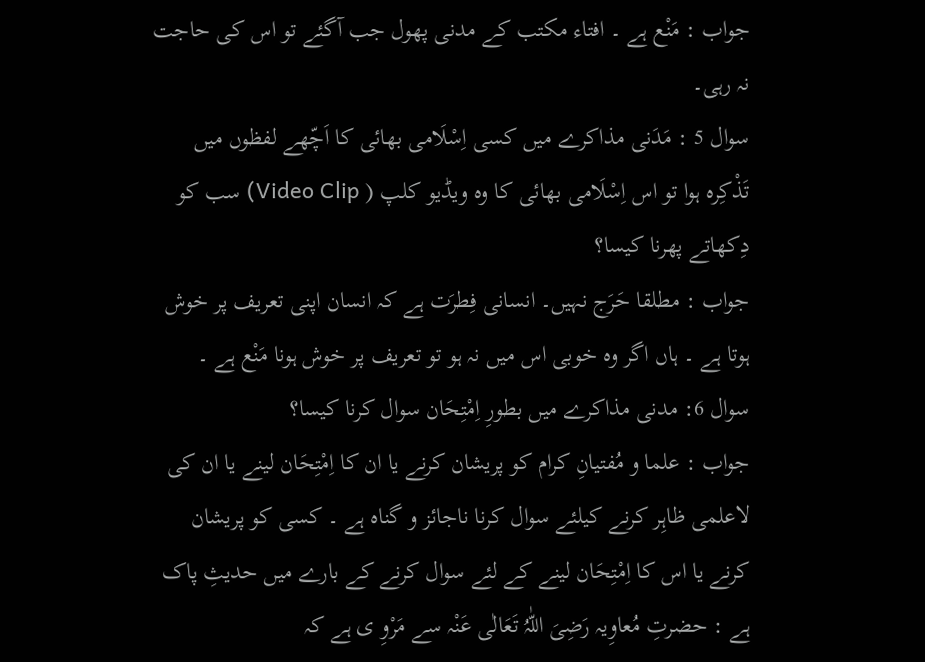جواب : مَنْع ہے ۔ افتاء مکتب کے مدنی پھول جب آگئے تو اس کی حاجت نہ رہی۔
سوال 5 : مَدَنی مذاکرے میں کسی اِسْلَامی بھائی کا اَچّھے لفظوں میں تَذْکِرہ ہوا تو اس اِسْلَامی بھائی کا وہ ویڈیو کلپ ( Video Clip) سب کو دِکھاتے پھرنا کیسا؟
جواب : مطلقا حَرَج نہیں۔ انسانی فِطرَت ہے کہ انسان اپنی تعریف پر خوش ہوتا ہے ۔ ہاں اگر وہ خوبی اس میں نہ ہو تو تعریف پر خوش ہونا مَنْع ہے ۔
سوال 6: مدنی مذاکرے میں بطورِ اِمْتِحَان سوال کرنا کیسا؟
جواب : علما و مُفتیانِ کرام کو پریشان کرنے یا ان کا اِمْتِحَان لینے یا ان کی لاعلمی ظاہِر کرنے کیلئے سوال کرنا ناجائز و گناہ ہے ۔ کسی کو پریشان کرنے یا اس کا اِمْتِحَان لینے کے لئے سوال کرنے کے بارے میں حدیثِ پاک ہے : حضرتِ مُعاوِیہ رَضِیَ اللّٰہُ تَعَالٰی عَنْہ سے مَرْوِ ی ہے کہ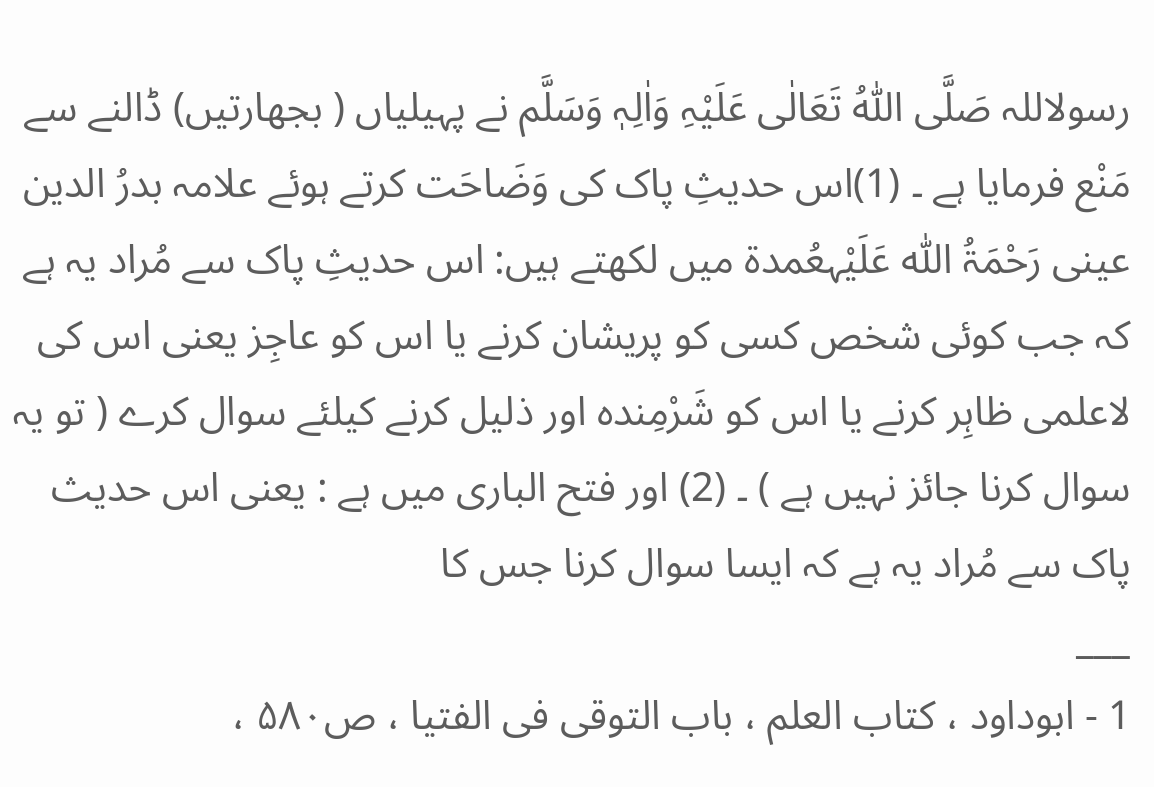رسولاللہ صَلَّی اللّٰہُ تَعَالٰی عَلَیْہِ وَاٰلِہٖ وَسَلَّم نے پہیلیاں ( بجھارتیں) ڈالنے سے مَنْع فرمایا ہے ۔ (1)اس حدیثِ پاک کی وَضَاحَت کرتے ہوئے علامہ بدرُ الدین عینی رَحْمَۃُ اللّٰہ عَلَیْہعُمدۃ میں لکھتے ہیں: اس حدیثِ پاک سے مُراد یہ ہے کہ جب کوئی شخص کسی کو پریشان کرنے یا اس کو عاجِز یعنی اس کی لاعلمی ظاہِر کرنے یا اس کو شَرْمِندہ اور ذلیل کرنے کیلئے سوال کرے ( تو یہ سوال کرنا جائز نہیں ہے ) ۔ (2) اور فتح الباری میں ہے : یعنی اس حدیث پاک سے مُراد یہ ہے کہ ایسا سوال کرنا جس کا
___
1 - ابوداود ، کتاب العلم ، باب التوقی فی الفتیا ، ص۵۸۰ ،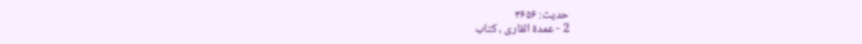حدیث: ۳۶۵۶
2 - عمدة القاری ، کتاب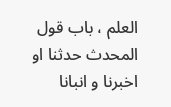العلم ، باب قول المحدث حدثنا او اخبرنا و انبانا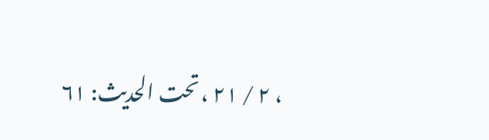، ۲ / ۲۱ ، تحت الحدیث: ۶۱